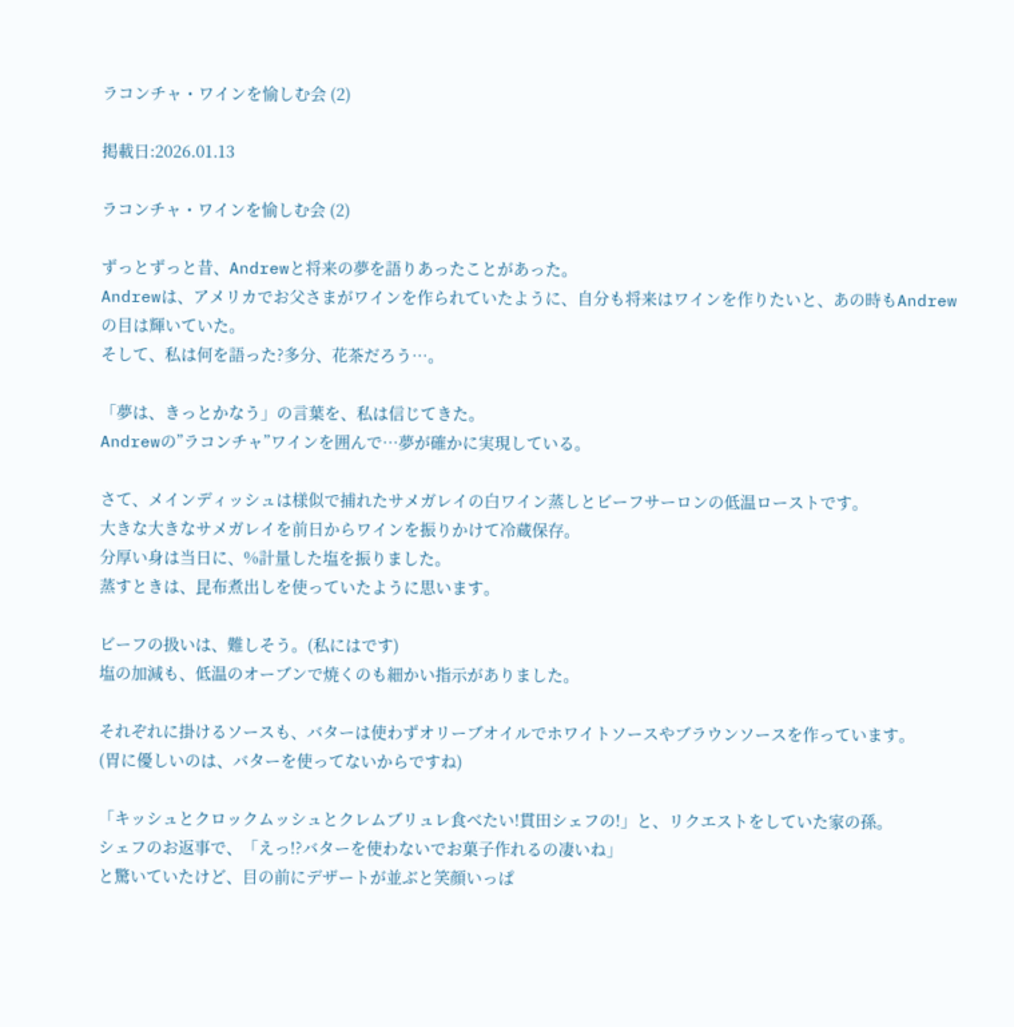ラコンチャ・ワインを愉しむ会 (2)

掲載日:2026.01.13

ラコンチャ・ワインを愉しむ会 (2)

ずっとずっと昔、Andrewと将来の夢を語りあったことがあった。
Andrewは、アメリカでお父さまがワインを作られていたように、自分も将来はワインを作りたいと、あの時もAndrewの目は輝いていた。
そして、私は何を語った?多分、花茶だろう…。

「夢は、きっとかなう」の言葉を、私は信じてきた。
Andrewの”ラコンチャ”ワインを囲んで…夢が確かに実現している。

さて、メインディッシュは様似で捕れたサメガレイの白ワイン蒸しとビーフサーロンの低温ローストです。
大きな大きなサメガレイを前日からワインを振りかけて冷蔵保存。
分厚い身は当日に、%計量した塩を振りました。
蒸すときは、昆布煮出しを使っていたように思います。

ビーフの扱いは、難しそう。(私にはです)
塩の加減も、低温のオーブンで焼くのも細かい指示がありました。

それぞれに掛けるソースも、バターは使わずオリーブオイルでホワイトソースやブラウンソースを作っています。
(胃に優しいのは、バターを使ってないからですね)

「キッシュとクロックムッシュとクレムブリュレ食べたい!貫田シェフの!」と、リクエストをしていた家の孫。
シェフのお返事で、「えっ!?バターを使わないでお菓子作れるの凄いね」
と驚いていたけど、目の前にデザートが並ぶと笑顔いっぱ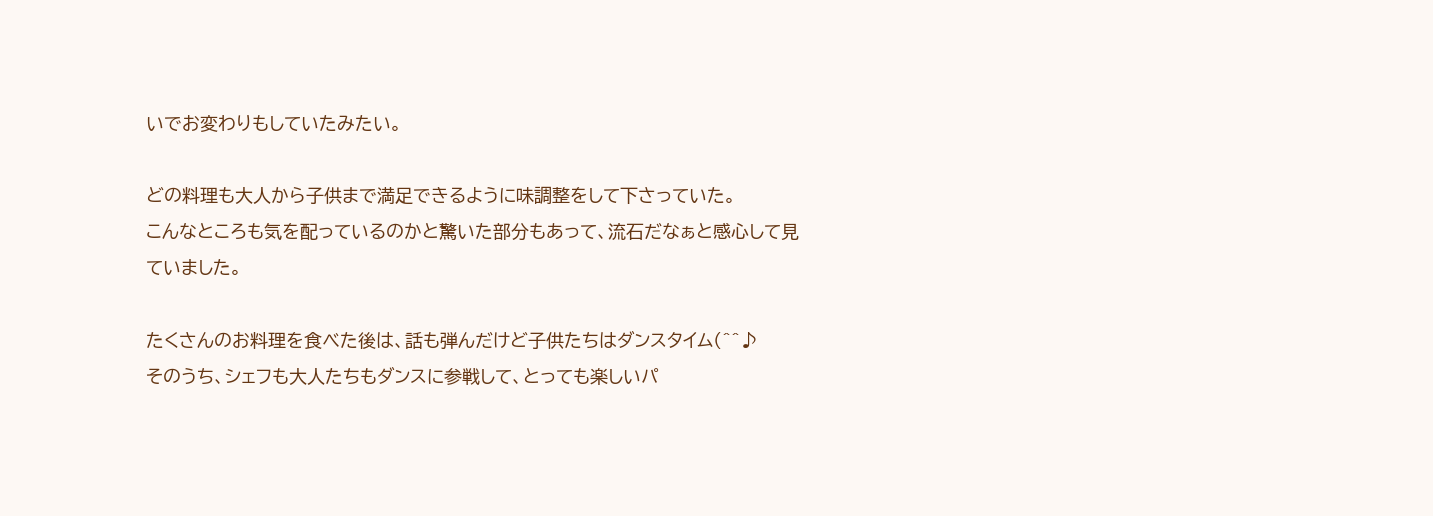いでお変わりもしていたみたい。

どの料理も大人から子供まで満足できるように味調整をして下さっていた。
こんなところも気を配っているのかと驚いた部分もあって、流石だなぁと感心して見ていました。

たくさんのお料理を食べた後は、話も弾んだけど子供たちはダンスタイム(^^♪
そのうち、シェフも大人たちもダンスに参戦して、とっても楽しいパ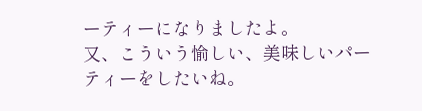ーティーになりましたよ。
又、こういう愉しい、美味しいパーティーをしたいね。